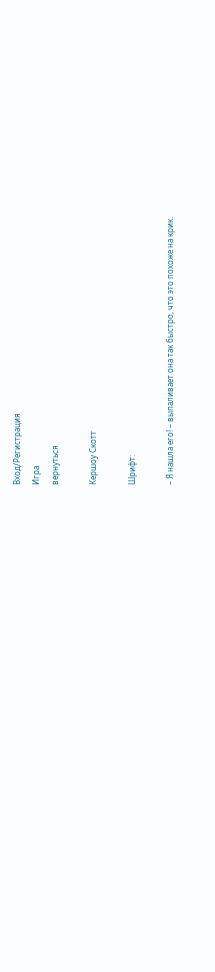Вход/Регистрация
Игра
вернуться

Кершоу Скотт

Шрифт:

– Я нашла его! – выпаливает она так быстро, что это похоже на крик.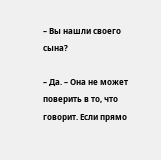– Вы нашли своего сына?

– Да. – Она не может поверить в то, что говорит. Если прямо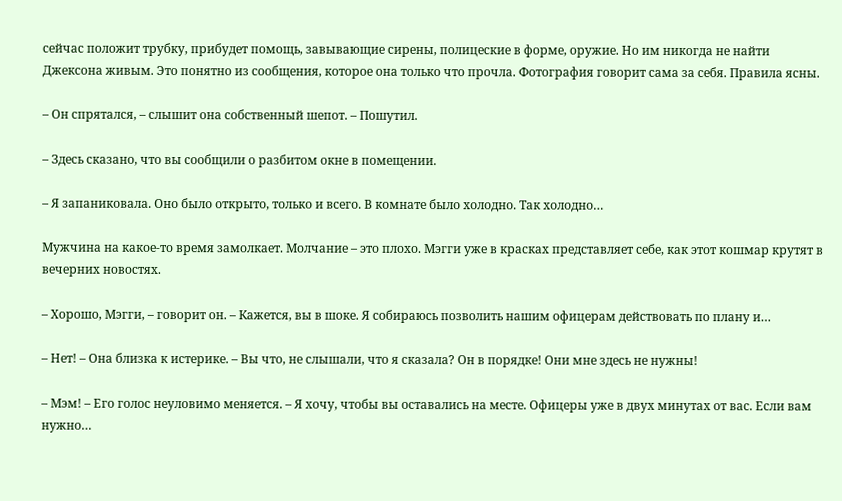сейчас положит трубку, прибудет помощь, завывающие сирены, полицеские в форме, оружие. Но им никогда не найти Джексона живым. Это понятно из сообщения, которое она только что прочла. Фотография говорит сама за себя. Правила ясны.

– Он спрятался, – слышит она собственный шепот. – Пошутил.

– Здесь сказано, что вы сообщили о разбитом окне в помещении.

– Я запаниковала. Оно было открыто, только и всего. В комнате было холодно. Так холодно…

Мужчина на какое-то время замолкает. Молчание – это плохо. Мэгги уже в красках представляет себе, как этот кошмар крутят в вечерних новостях.

– Хорошо, Мэгги, – говорит он. – Кажется, вы в шоке. Я собираюсь позволить нашим офицерам действовать по плану и…

– Нет! – Она близка к истерике. – Вы что, не слышали, что я сказала? Он в порядке! Они мне здесь не нужны!

– Мэм! – Его голос неуловимо меняется. – Я хочу, чтобы вы оставались на месте. Офицеры уже в двух минутах от вас. Если вам нужно…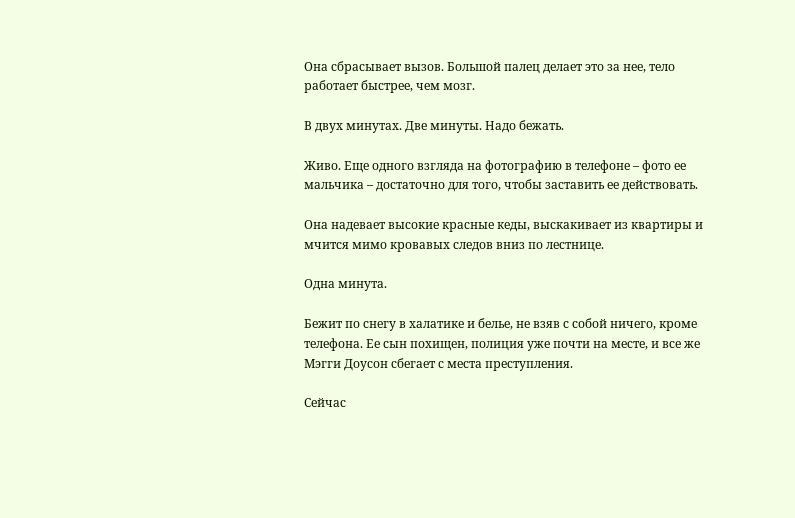Она сбрасывает вызов. Большой палец делает это за нее, тело работает быстрее, чем мозг.

В двух минутах. Две минуты. Надо бежать.

Живо. Еще одного взгляда на фотографию в телефоне – фото ее мальчика – достаточно для того, чтобы заставить ее действовать.

Она надевает высокие красные кеды, выскакивает из квартиры и мчится мимо кровавых следов вниз по лестнице.

Одна минута.

Бежит по снегу в халатике и белье, не взяв с собой ничего, кроме телефона. Ее сын похищен, полиция уже почти на месте, и все же Мэгги Доусон сбегает с места преступления.

Сейчас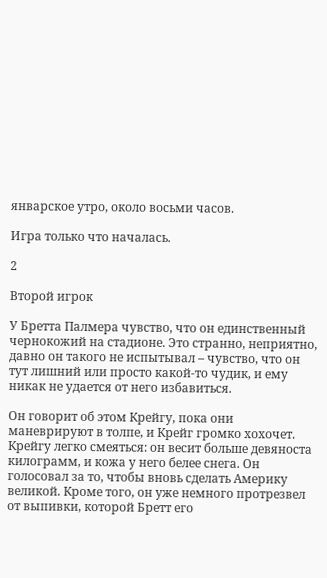январское утро, около восьми часов.

Игра только что началась.

2

Второй игрок

У Бретта Палмера чувство, что он единственный чернокожий на стадионе. Это странно, неприятно, давно он такого не испытывал – чувство, что он тут лишний или просто какой-то чудик, и ему никак не удается от него избавиться.

Он говорит об этом Крейгу, пока они маневрируют в толпе, и Крейг громко хохочет. Крейгу легко смеяться: он весит больше девяноста килограмм, и кожа у него белее снега. Он голосовал за то, чтобы вновь сделать Америку великой. Кроме того, он уже немного протрезвел от выпивки, которой Бретт его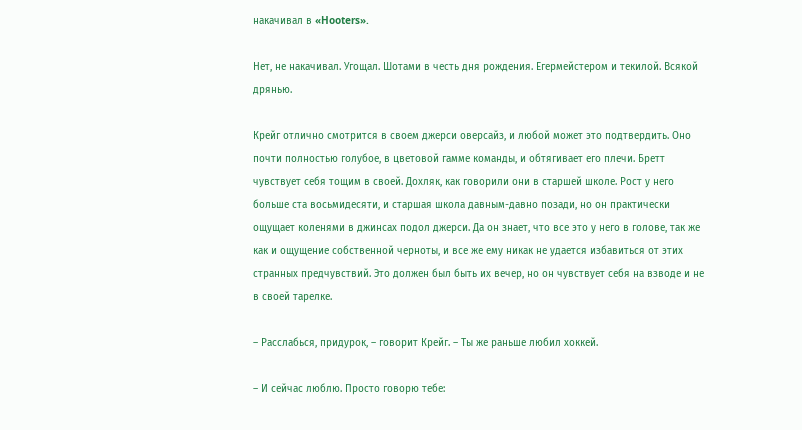накачивал в «Hooters».

Нет, не накачивал. Угощал. Шотами в честь дня рождения. Егермейстером и текилой. Всякой дрянью.

Крейг отлично смотрится в своем джерси оверсайз, и любой может это подтвердить. Оно почти полностью голубое, в цветовой гамме команды, и обтягивает его плечи. Бретт чувствует себя тощим в своей. Дохляк, как говорили они в старшей школе. Рост у него больше ста восьмидесяти, и старшая школа давным-давно позади, но он практически ощущает коленями в джинсах подол джерси. Да он знает, что все это у него в голове, так же как и ощущение собственной черноты, и все же ему никак не удается избавиться от этих странных предчувствий. Это должен был быть их вечер, но он чувствует себя на взводе и не в своей тарелке.

– Расслабься, придурок, – говорит Крейг. – Ты же раньше любил хоккей.

– И сейчас люблю. Просто говорю тебе: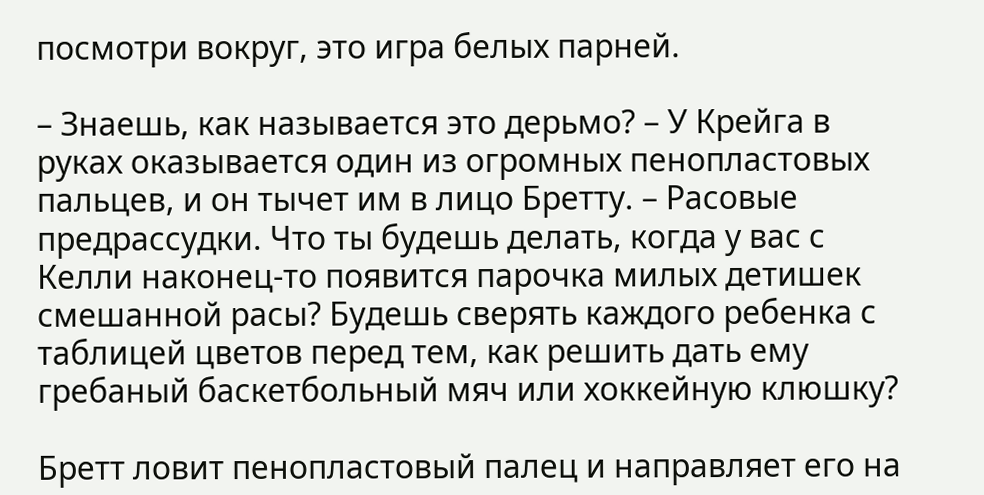посмотри вокруг, это игра белых парней.

– Знаешь, как называется это дерьмо? – У Крейга в руках оказывается один из огромных пенопластовых пальцев, и он тычет им в лицо Бретту. – Расовые предрассудки. Что ты будешь делать, когда у вас с Келли наконец-то появится парочка милых детишек смешанной расы? Будешь сверять каждого ребенка с таблицей цветов перед тем, как решить дать ему гребаный баскетбольный мяч или хоккейную клюшку?

Бретт ловит пенопластовый палец и направляет его на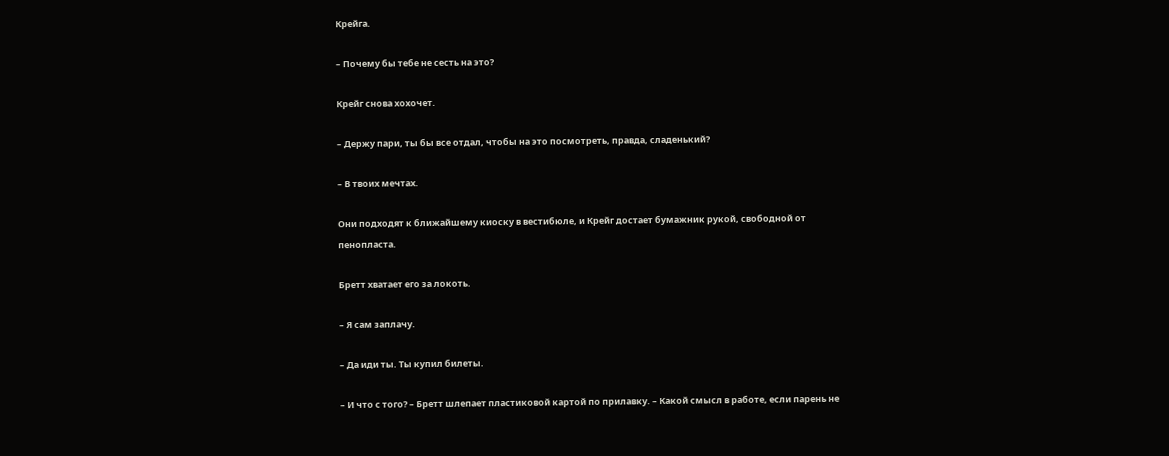Крейга.

– Почему бы тебе не сесть на это?

Крейг снова хохочет.

– Держу пари, ты бы все отдал, чтобы на это посмотреть, правда, сладенький?

– В твоих мечтах.

Они подходят к ближайшему киоску в вестибюле, и Крейг достает бумажник рукой, свободной от пенопласта.

Бретт хватает его за локоть.

– Я сам заплачу.

– Да иди ты. Ты купил билеты.

– И что с того? – Бретт шлепает пластиковой картой по прилавку. – Какой смысл в работе, если парень не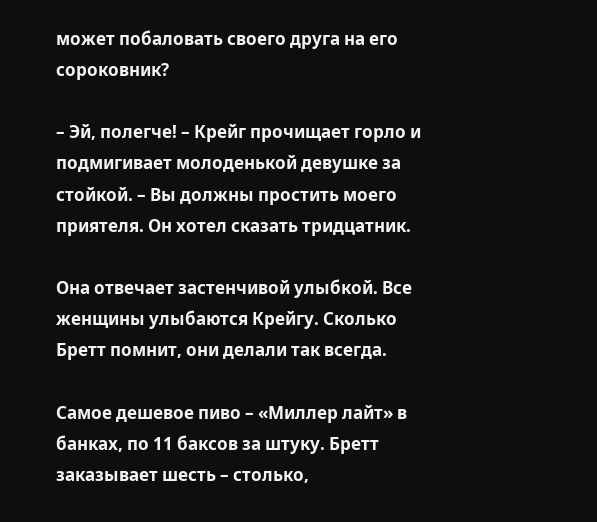может побаловать своего друга на его сороковник?

– Эй, полегче! – Крейг прочищает горло и подмигивает молоденькой девушке за стойкой. – Вы должны простить моего приятеля. Он хотел сказать тридцатник.

Она отвечает застенчивой улыбкой. Все женщины улыбаются Крейгу. Сколько Бретт помнит, они делали так всегда.

Самое дешевое пиво – «Миллер лайт» в банках, по 11 баксов за штуку. Бретт заказывает шесть – столько,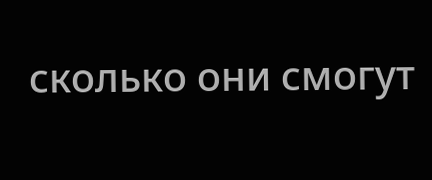сколько они смогут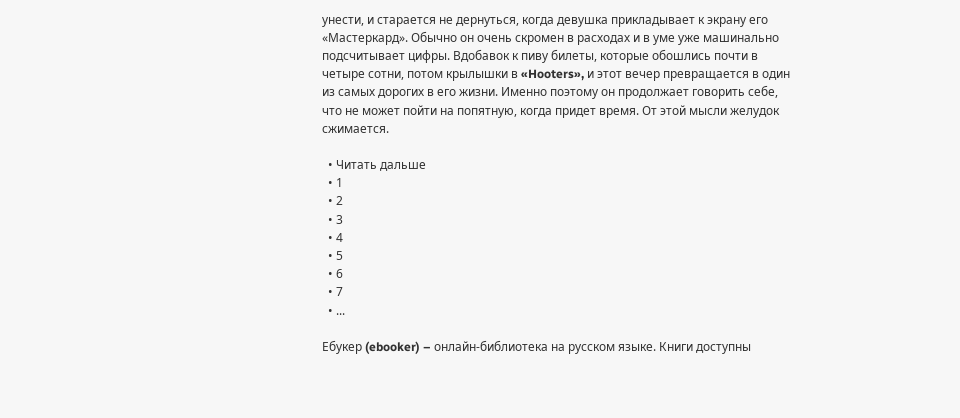унести, и старается не дернуться, когда девушка прикладывает к экрану его «Мастеркард». Обычно он очень скромен в расходах и в уме уже машинально подсчитывает цифры. Вдобавок к пиву билеты, которые обошлись почти в четыре сотни, потом крылышки в «Hooters», и этот вечер превращается в один из самых дорогих в его жизни. Именно поэтому он продолжает говорить себе, что не может пойти на попятную, когда придет время. От этой мысли желудок сжимается.

  • Читать дальше
  • 1
  • 2
  • 3
  • 4
  • 5
  • 6
  • 7
  • ...

Ебукер (ebooker) – онлайн-библиотека на русском языке. Книги доступны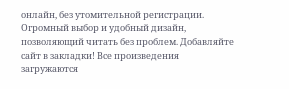онлайн, без утомительной регистрации. Огромный выбор и удобный дизайн, позволяющий читать без проблем. Добавляйте сайт в закладки! Все произведения загружаются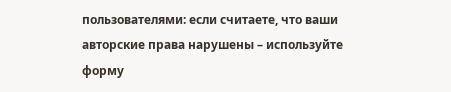пользователями: если считаете, что ваши авторские права нарушены – используйте форму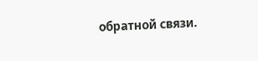обратной связи.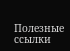Полезные ссылки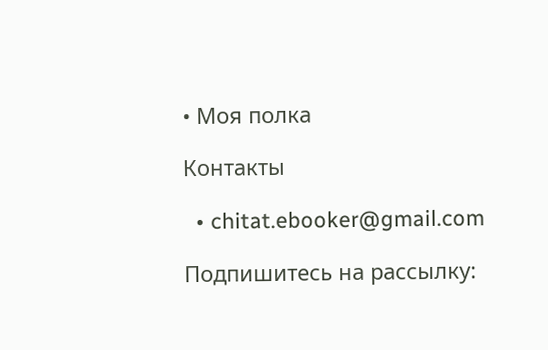• Моя полка

Контакты

  • chitat.ebooker@gmail.com

Подпишитесь на рассылку: